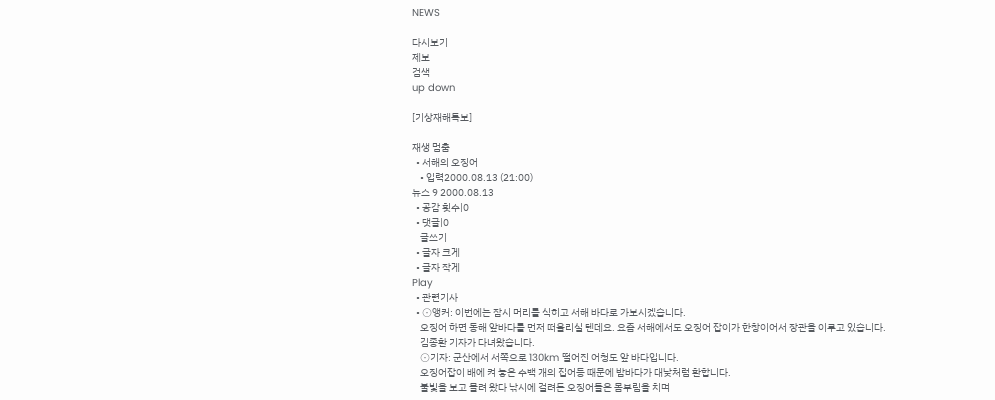NEWS

다시보기
제보
검색
up down

[기상재해특보]

재생 멈춤
  • 서해의 오징어
    • 입력2000.08.13 (21:00)
뉴스 9 2000.08.13
  • 공감 횟수|0
  • 댓글|0
    글쓰기
  • 글자 크게
  • 글자 작게
Play
  • 관련기사
  • ⊙앵커: 이번에는 잠시 머리를 식히고 서해 바다로 가보시겠습니다.
    오징어 하면 동해 앞바다를 먼저 떠올리실 텐데요. 요즘 서해에서도 오징어 잡이가 한창이어서 장관을 이루고 있습니다.
    김종환 기자가 다녀왔습니다.
    ⊙기자: 군산에서 서쪽으로 130km 떨어진 어청도 앞 바다입니다.
    오징어잡이 배에 켜 놓은 수백 개의 집어등 때문에 밤바다가 대낮처럼 환합니다.
    불빛을 보고 몰려 왔다 낚시에 걸려든 오징어들은 몸부림을 치며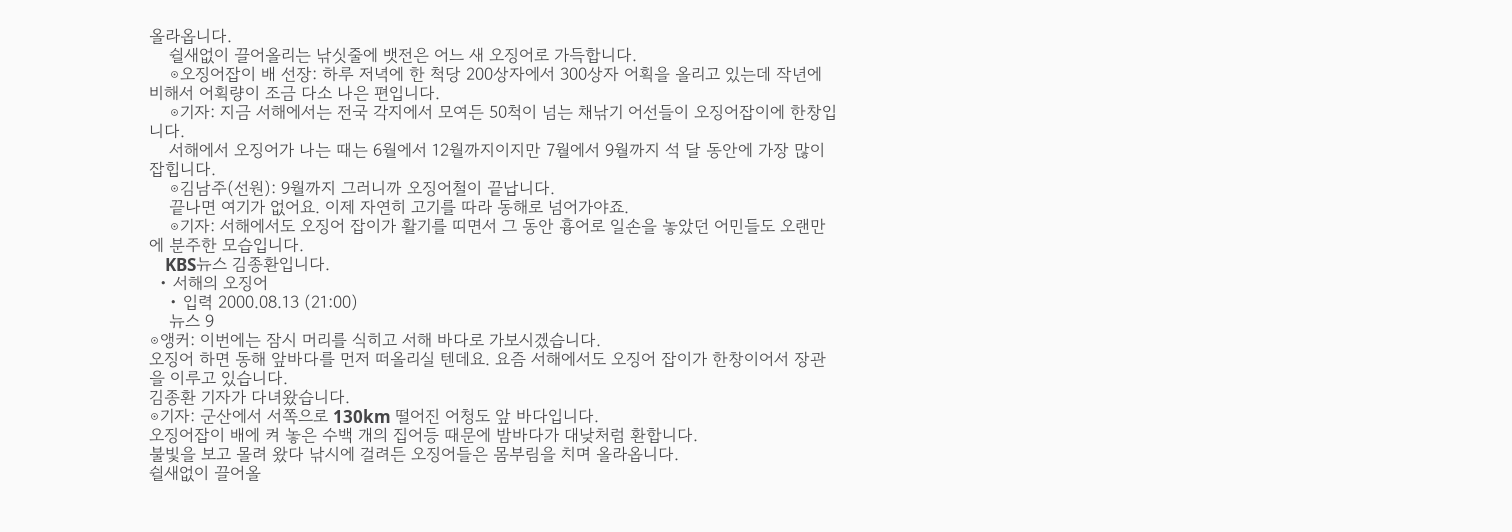올라옵니다.
    쉴새없이 끌어올리는 낚싯줄에 뱃전은 어느 새 오징어로 가득합니다.
    ⊙오징어잡이 배 선장: 하루 저녁에 한 척당 200상자에서 300상자 어획을 올리고 있는데 작년에 비해서 어획량이 조금 다소 나은 편입니다.
    ⊙기자: 지금 서해에서는 전국 각지에서 모여든 50척이 넘는 채낚기 어선들이 오징어잡이에 한창입니다.
    서해에서 오징어가 나는 때는 6월에서 12월까지이지만 7월에서 9월까지 석 달 동안에 가장 많이 잡힙니다.
    ⊙김남주(선원): 9월까지 그러니까 오징어철이 끝납니다.
    끝나면 여기가 없어요. 이제 자연히 고기를 따라 동해로 넘어가야죠.
    ⊙기자: 서해에서도 오징어 잡이가 활기를 띠면서 그 동안 흉어로 일손을 놓았던 어민들도 오랜만에 분주한 모습입니다.
    KBS뉴스 김종환입니다.
  • 서해의 오징어
    • 입력 2000.08.13 (21:00)
    뉴스 9
⊙앵커: 이번에는 잠시 머리를 식히고 서해 바다로 가보시겠습니다.
오징어 하면 동해 앞바다를 먼저 떠올리실 텐데요. 요즘 서해에서도 오징어 잡이가 한창이어서 장관을 이루고 있습니다.
김종환 기자가 다녀왔습니다.
⊙기자: 군산에서 서쪽으로 130km 떨어진 어청도 앞 바다입니다.
오징어잡이 배에 켜 놓은 수백 개의 집어등 때문에 밤바다가 대낮처럼 환합니다.
불빛을 보고 몰려 왔다 낚시에 걸려든 오징어들은 몸부림을 치며 올라옵니다.
쉴새없이 끌어올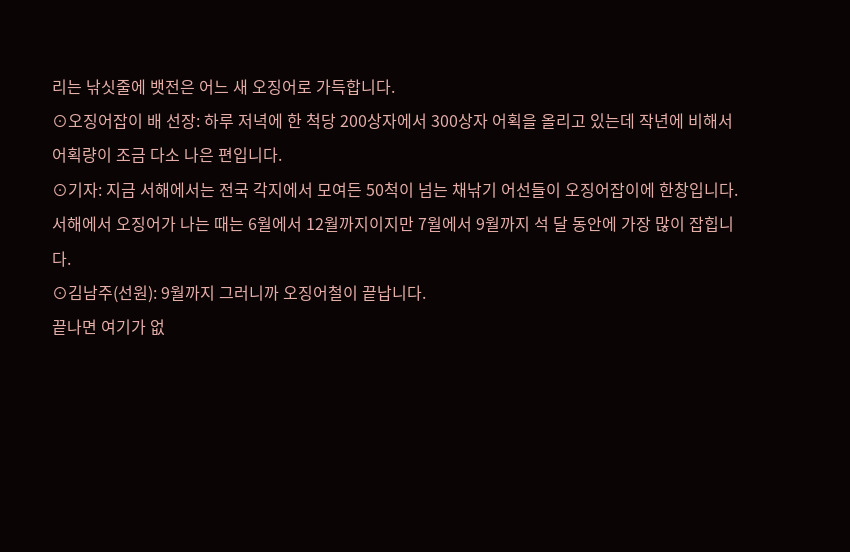리는 낚싯줄에 뱃전은 어느 새 오징어로 가득합니다.
⊙오징어잡이 배 선장: 하루 저녁에 한 척당 200상자에서 300상자 어획을 올리고 있는데 작년에 비해서 어획량이 조금 다소 나은 편입니다.
⊙기자: 지금 서해에서는 전국 각지에서 모여든 50척이 넘는 채낚기 어선들이 오징어잡이에 한창입니다.
서해에서 오징어가 나는 때는 6월에서 12월까지이지만 7월에서 9월까지 석 달 동안에 가장 많이 잡힙니다.
⊙김남주(선원): 9월까지 그러니까 오징어철이 끝납니다.
끝나면 여기가 없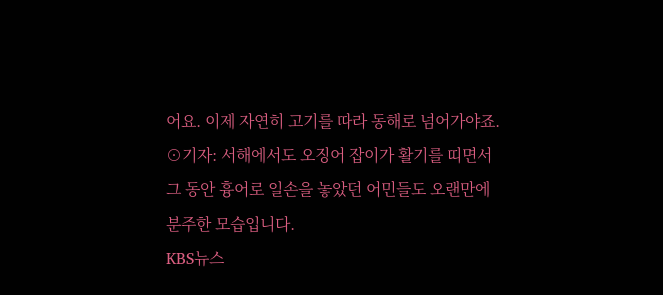어요. 이제 자연히 고기를 따라 동해로 넘어가야죠.
⊙기자: 서해에서도 오징어 잡이가 활기를 띠면서 그 동안 흉어로 일손을 놓았던 어민들도 오랜만에 분주한 모습입니다.
KBS뉴스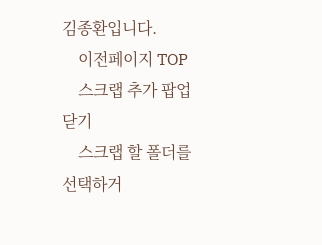김종환입니다.
    이전페이지 TOP
    스크랩 추가 팝업 닫기
    스크랩 할 폴더를 선택하거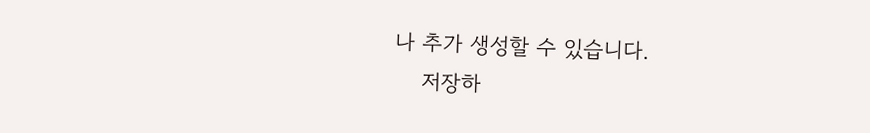나 추가 생성할 수 있습니다.
    저장하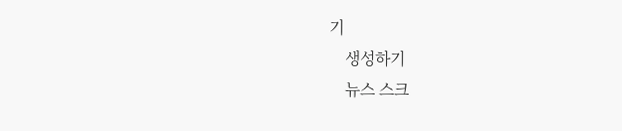기
    생성하기
    뉴스 스크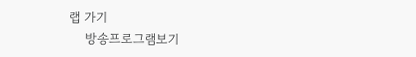랩 가기
    방송프로그램보기